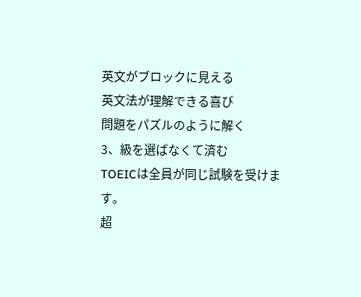英文がブロックに見える
英文法が理解できる喜び
問題をパズルのように解く
3、級を選ばなくて済む
TOEICは全員が同じ試験を受けます。
超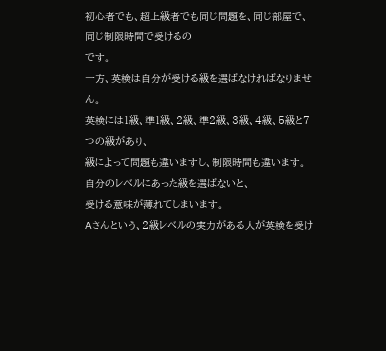初心者でも、超上級者でも同じ問題を、同じ部屋で、同じ制限時間で受けるの
です。
一方、英検は自分が受ける級を選ばなければなりません。
英検には1級、準1級、2級、準2級、3級、4級、5級と7つの級があり、
級によって問題も違いますし、制限時間も違います。
自分のレベルにあった級を選ばないと、
受ける意味が薄れてしまいます。
Aさんという、2級レベルの実力がある人が英検を受け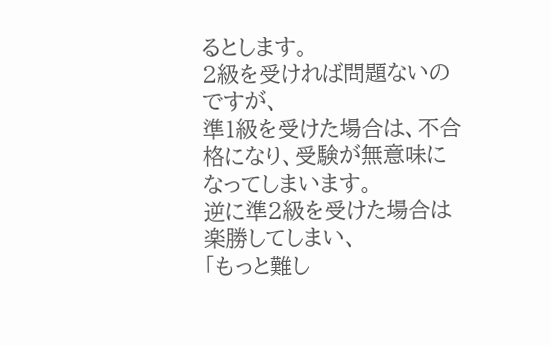るとします。
2級を受ければ問題ないのですが、
準1級を受けた場合は、不合格になり、受験が無意味になってしまいます。
逆に準2級を受けた場合は楽勝してしまい、
「もっと難し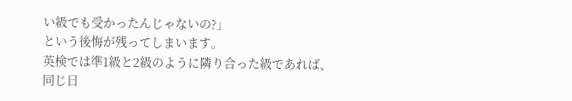い級でも受かったんじゃないの?」
という後悔が残ってしまいます。
英検では準1級と2級のように隣り合った級であれば、
同じ日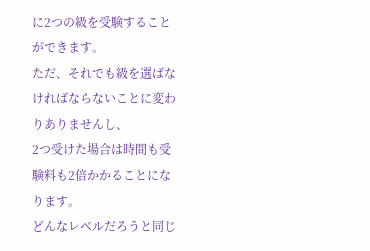に2つの級を受験することができます。
ただ、それでも級を選ばなければならないことに変わりありませんし、
2つ受けた場合は時間も受験料も2倍かかることになります。
どんなレベルだろうと同じ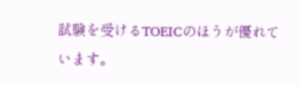試験を受けるTOEICのほうが優れています。